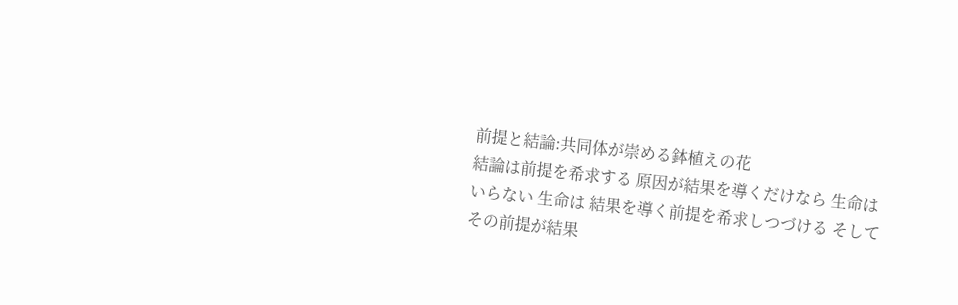前提と結論:共同体が崇める鉢植えの花
結論は前提を希求する 原因が結果を導くだけなら 生命はいらない 生命は 結果を導く前提を希求しつづける そしてその前提が結果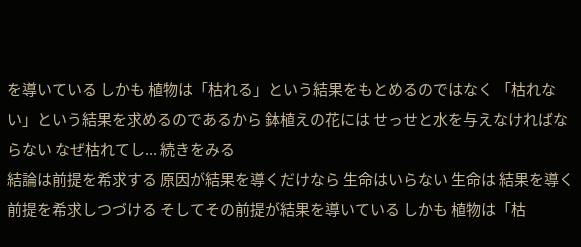を導いている しかも 植物は「枯れる」という結果をもとめるのではなく 「枯れない」という結果を求めるのであるから 鉢植えの花には せっせと水を与えなければならない なぜ枯れてし... 続きをみる
結論は前提を希求する 原因が結果を導くだけなら 生命はいらない 生命は 結果を導く前提を希求しつづける そしてその前提が結果を導いている しかも 植物は「枯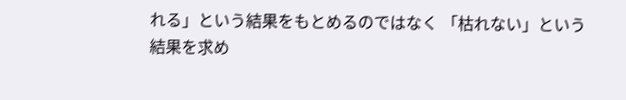れる」という結果をもとめるのではなく 「枯れない」という結果を求め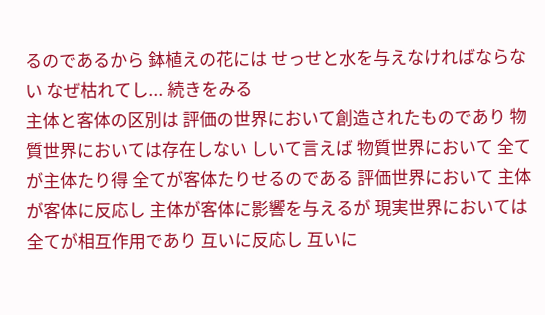るのであるから 鉢植えの花には せっせと水を与えなければならない なぜ枯れてし... 続きをみる
主体と客体の区別は 評価の世界において創造されたものであり 物質世界においては存在しない しいて言えば 物質世界において 全てが主体たり得 全てが客体たりせるのである 評価世界において 主体が客体に反応し 主体が客体に影響を与えるが 現実世界においては 全てが相互作用であり 互いに反応し 互いに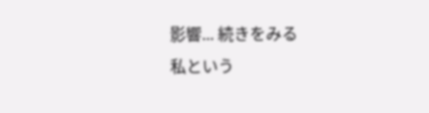影響... 続きをみる
私という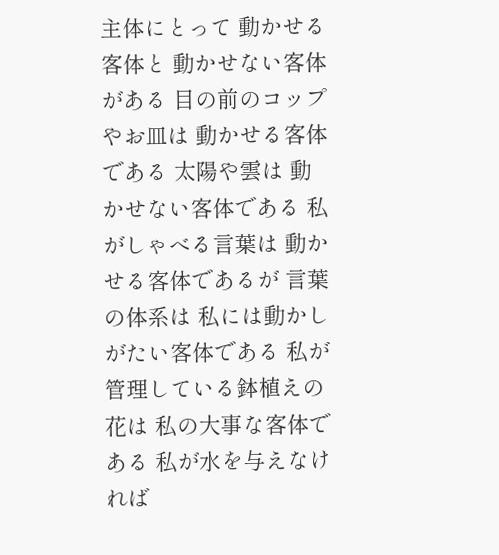主体にとって 動かせる客体と 動かせない客体がある 目の前のコップやお皿は 動かせる客体である 太陽や雲は 動かせない客体である 私がしゃべる言葉は 動かせる客体であるが 言葉の体系は 私には動かしがたい客体である 私が管理している鉢植えの花は 私の大事な客体である 私が水を与えなければ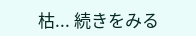枯... 続きをみる